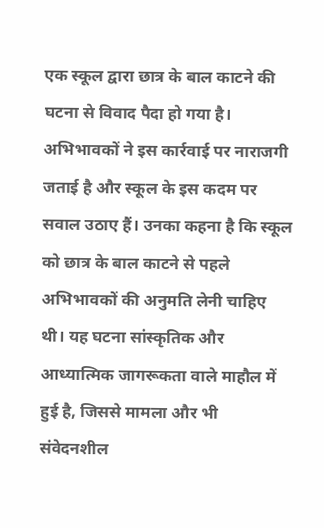एक स्कूल द्वारा छात्र के बाल काटने की घटना से विवाद पैदा हो गया है। अभिभावकों ने इस कार्रवाई पर नाराजगी जताई है और स्कूल के इस कदम पर सवाल उठाए हैं। उनका कहना है कि स्कूल को छात्र के बाल काटने से पहले अभिभावकों की अनुमति लेनी चाहिए थी। यह घटना सांस्कृतिक और आध्यात्मिक जागरूकता वाले माहौल में हुई है, जिससे मामला और भी संवेदनशील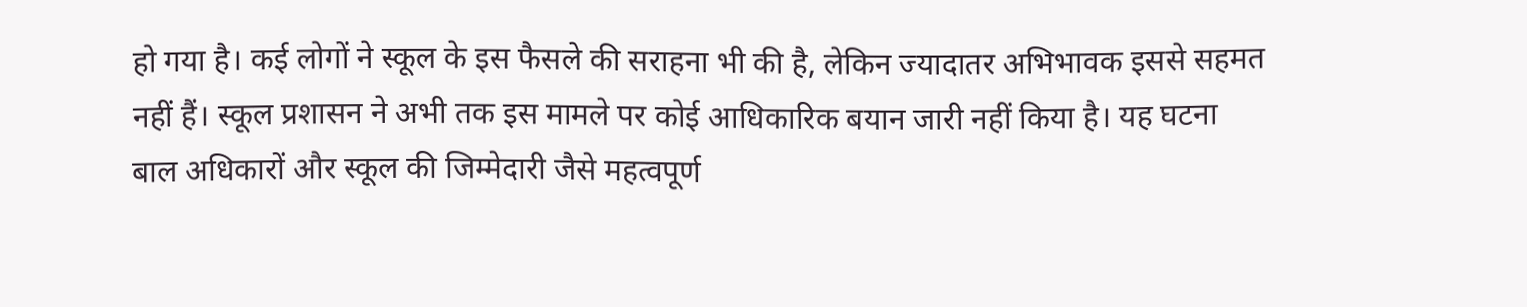हो गया है। कई लोगों ने स्कूल के इस फैसले की सराहना भी की है, लेकिन ज्यादातर अभिभावक इससे सहमत नहीं हैं। स्कूल प्रशासन ने अभी तक इस मामले पर कोई आधिकारिक बयान जारी नहीं किया है। यह घटना बाल अधिकारों और स्कूल की जिम्मेदारी जैसे महत्वपूर्ण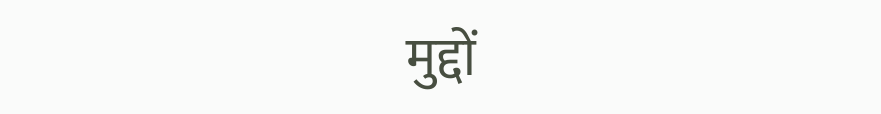मुद्दों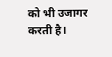को भी उजागर करती है।